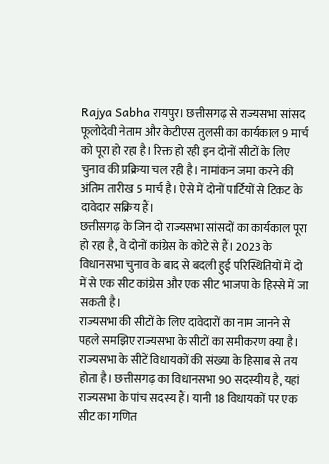Rajya Sabha रायपुर। छत्तीसगढ़ से राज्यसभा सांसद फूलोदेवी नेताम और केटीएस तुलसी का कार्यकाल 9 मार्च को पूरा हो रहा है। रिक्त हो रही इन दोनों सीटों के लिए चुनाव की प्रक्रिया चल रही है। नामांकन जमा करने की अंतिम तारीख 5 मार्च है। ऐसे में दोनों पार्टियों से टिकट के दावेदार सक्रिय हैं।
छत्तीसगढ़ के जिन दो राज्यसभा सांसदों का कार्यकाल पूरा हो रहा है, वे दोनों कांग्रेस के कोटे से हैं। 2023 के विधानसभा चुनाव के बाद से बदली हुई परिस्थितियों में दो में से एक सीट कांग्रेस और एक सीट भाजपा के हिस्से में जा सकती है।
राज्यसभा की सीटों के लिए दावेदारों का नाम जानने से पहले समझिए राज्यसभा के सीटों का समीकरण क्या है। राज्यसभा के सीटें विधायकों की संख्या के हिसाब से तय होता है। छत्तीसगढ़ का विधानसभा 90 सदस्यीय है, यहां राज्यसभा के पांच सदस्य हैं। यानी 18 विधायकों पर एक सीट का गणित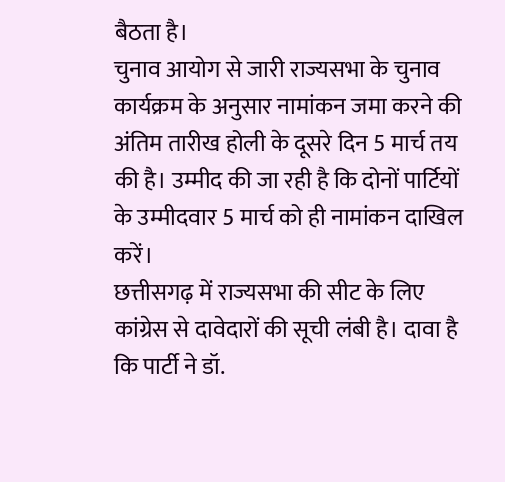बैठता है।
चुनाव आयोग से जारी राज्यसभा के चुनाव कार्यक्रम के अनुसार नामांकन जमा करने की अंतिम तारीख होली के दूसरे दिन 5 मार्च तय की है। उम्मीद की जा रही है कि दोनों पार्टियों के उम्मीदवार 5 मार्च को ही नामांकन दाखिल करें।
छत्तीसगढ़ में राज्यसभा की सीट के लिए कांग्रेस से दावेदारों की सूची लंबी है। दावा है कि पार्टी ने डॉ.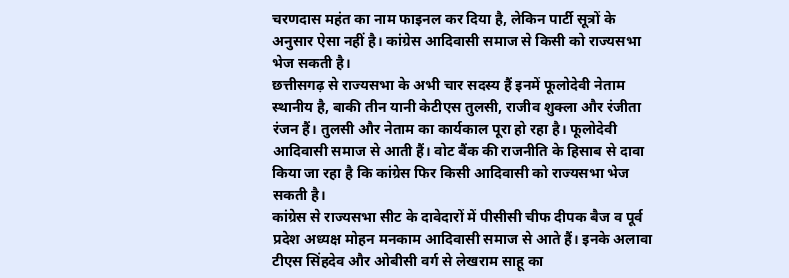चरणदास महंत का नाम फाइनल कर दिया है, लेकिन पार्टी सूत्रों के अनुसार ऐसा नहीं है। कांग्रेस आदिवासी समाज से किसी को राज्यसभा भेज सकती है।
छत्तीसगढ़ से राज्यसभा के अभी चार सदस्य हैं इनमें फूलोदेवी नेताम स्थानीय है, बाकी तीन यानी केटीएस तुलसी, राजीव शुक्ला और रंजीता रंजन हैं। तुलसी और नेताम का कार्यकाल पूरा हो रहा है। फूलोदेवी आदिवासी समाज से आती हैं। वोट बैंक की राजनीति के हिसाब से दावा किया जा रहा है कि कांग्रेस फिर किसी आदिवासी को राज्यसभा भेज सकती है।
कांग्रेस से राज्यसभा सीट के दावेदारों में पीसीसी चीफ दीपक बैज व पूर्व प्रदेश अध्यक्ष मोहन मनकाम आदिवासी समाज से आते हैं। इनके अलावा टीएस सिंहदेव और ओबीसी वर्ग से लेखराम साहू का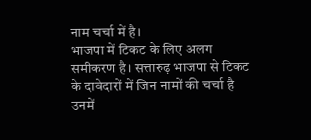नाम चर्चा में है।
भाजपा में टिकट के लिए अलग समीकरण है। सत्तारुढ़ भाजपा से टिकट के दावेदारों में जिन नामों की चर्चा है उनमें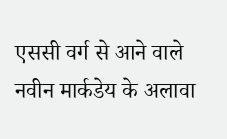एससी वर्ग से आने वाले नवीन मार्कडेय के अलावा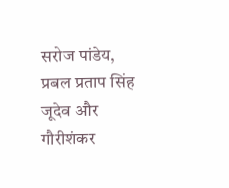सरोज पांडेय, प्रबल प्रताप सिंह जूदेव और गौरीशंकर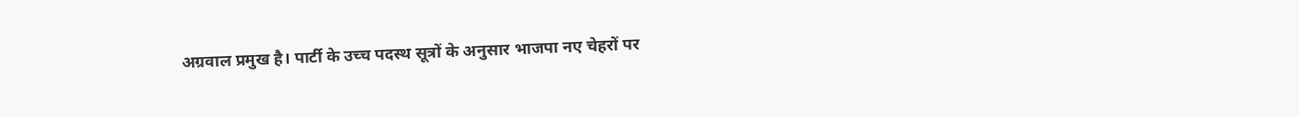अग्रवाल प्रमुख है। पार्टी के उच्च पदस्थ सूत्रों के अनुसार भाजपा नए चेहरों पर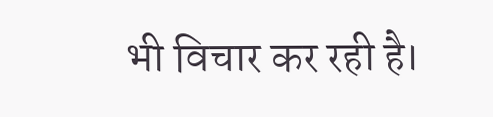भी विचार कर रही है।